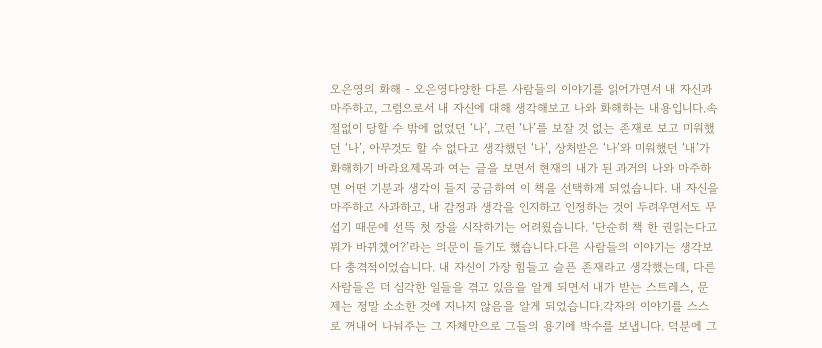오은영의 화해 - 오은영다양한 다른 사람들의 이야기를 읽어가면서 내 자신과 마주하고, 그럼으로서 내 자신에 대해 생각해보고 나와 화해하는 내용입니다.속절없이 당할 수 밖에 없었던 ‘나’, 그런 ‘나’를 보잘 것 없는 존재로 보고 미워했던 ‘나’, 아무것도 할 수 없다고 생각했던 ‘나’, 상처받은 ‘나’와 미워했던 ‘내’가 화해하기 바라요제목과 여는 글을 보면서 현재의 내가 된 과거의 나와 마주하면 어떤 기분과 생각이 들지 궁금하여 이 책을 선택하게 되었습니다. 내 자신을 마주하고 사과하고, 내 감정과 생각을 인지하고 인정하는 것이 두려우면서도 무섭기 때문에 선뜩 첫 장을 시작하기는 어려웠습니다. ‘단순히 책 한 권읽는다고 뭐가 바뀌겠어?’라는 의문이 들기도 했습니다.다른 사람들의 이야기는 생각보다 충격적이었습니다. 내 자신이 가장 힘들고 슬픈 존재라고 생각했는데, 다른 사람들은 더 심각한 일들을 겪고 있음을 알게 되면서 내가 받는 스트레스, 문제는 정말 소소한 것에 지나지 않음을 알게 되었습니다.각자의 이야기를 스스로 꺼내어 나눠주는 그 자체만으로 그들의 용기에 박수를 보냅니다. 덕분에 그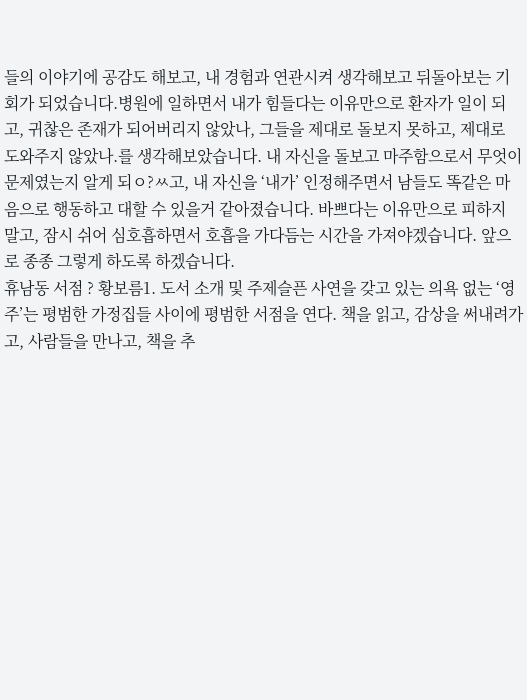들의 이야기에 공감도 해보고, 내 경험과 연관시켜 생각해보고 뒤돌아보는 기회가 되었습니다.병원에 일하면서 내가 힘들다는 이유만으로 환자가 일이 되고, 귀찮은 존재가 되어버리지 않았나, 그들을 제대로 돌보지 못하고, 제대로 도와주지 않았나.를 생각해보았습니다. 내 자신을 돌보고 마주함으로서 무엇이 문제였는지 알게 되ㅇ?ㅆ고, 내 자신을 ‘내가’ 인정해주면서 남들도 똑같은 마음으로 행동하고 대할 수 있을거 같아졌습니다. 바쁘다는 이유만으로 피하지 말고, 잠시 쉬어 심호흡하면서 호흡을 가다듬는 시간을 가져야겠습니다. 앞으로 종종 그렇게 하도록 하겠습니다.
휴남동 서점 ? 황보름1. 도서 소개 및 주제슬픈 사연을 갖고 있는 의욕 없는 ‘영주’는 평범한 가정집들 사이에 평범한 서점을 연다. 책을 읽고, 감상을 써내려가고, 사람들을 만나고, 책을 추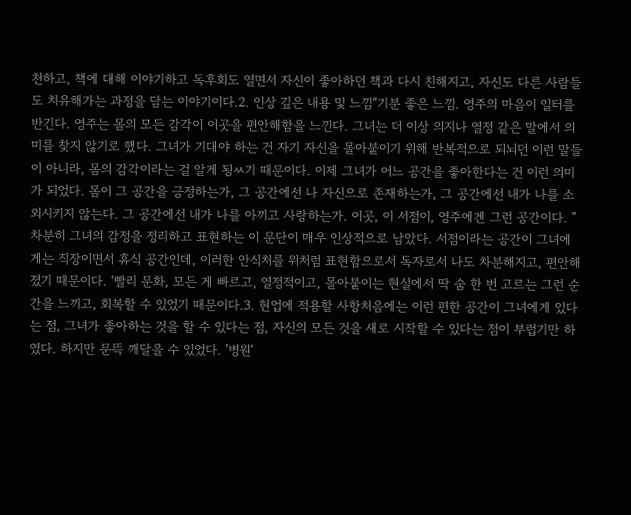천하고, 책에 대해 이야기하고 독후회도 열면서 자신이 좋아하던 책과 다시 친해지고, 자신도 다른 사람들도 치유해가는 과정을 담는 이야기이다.2. 인상 깊은 내용 및 느낌“기분 좋은 느낌. 영주의 마음이 일터를 반긴다. 영주는 몸의 모든 감각이 이곳을 편안해함을 느낀다. 그녀는 더 이상 의지나 열정 같은 말에서 의미를 찾지 않기로 했다. 그녀가 기대야 하는 건 자기 자신을 몰아붙이기 위해 반복적으로 되뇌던 이런 말들이 아니라, 몸의 감각이라는 걸 알게 됭ㅆ기 때문이다. 이제 그녀가 어느 공간을 좋아한다는 건 이런 의미가 되었다. 몸이 그 공간을 긍정하는가, 그 공간에선 나 자신으로 존재하는가, 그 공간에선 내가 나를 소외시키지 않는다. 그 공간에선 내가 나를 아끼고 사랑하는가. 이곳, 이 서점이, 영주에겐 그런 공간이다. ”차분히 그녀의 감정을 정리하고 표현하는 이 문단이 매우 인상적으로 남았다. 서점이라는 공간이 그녀에게는 직장이면서 휴식 공간인데, 이러한 안식처를 위처럼 표현함으로서 독자로서 나도 차분해지고, 편안해졌기 때문이다. ‘빨리 문화, 모든 게 빠르고, 열정적이고, 몰아붙이는 현실에서 딱 숨 한 번 고르는 그런 순간을 느끼고, 회복할 수 있었기 때문이다.3. 현업에 적용할 사항처음에는 이런 편한 공간이 그녀에게 있다는 점, 그녀가 좋아하는 것을 할 수 있다는 점, 자신의 모든 것을 새로 시작할 수 있다는 점이 부럽기만 하였다. 하지만 문뜩 깨달을 수 있었다. ’병원‘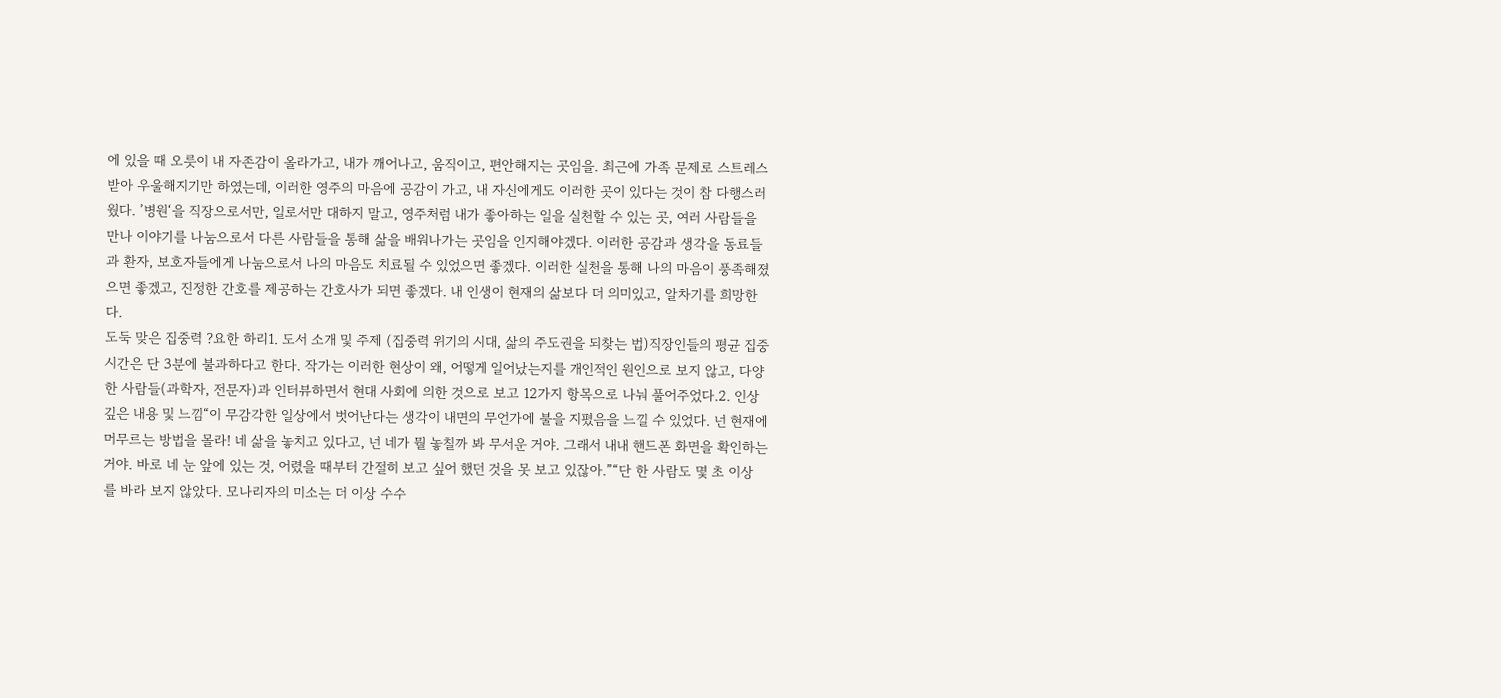에 있을 때 오릇이 내 자존감이 올라가고, 내가 깨어나고, 움직이고, 편안해지는 곳임을. 최근에 가족 문제로 스트레스 받아 우울해지기만 하였는데, 이러한 영주의 마음에 공감이 가고, 내 자신에게도 이러한 곳이 있다는 것이 참 다행스러웠다. ’병원‘을 직장으로서만, 일로서만 대하지 말고, 영주처럼 내가 좋아하는 일을 실천할 수 있는 곳, 여러 사람들을 만나 이야기를 나눔으로서 다른 사람들을 통해 삶을 배워나가는 곳임을 인지해야겠다. 이러한 공감과 생각을 동료들과 환자, 보호자들에게 나눔으로서 나의 마음도 치료될 수 있었으면 좋겠다. 이러한 실천을 통해 나의 마음이 풍족해졌으면 좋겠고, 진정한 간호를 제공하는 간호사가 되면 좋겠다. 내 인생이 현재의 삶보다 더 의미있고, 알차기를 희망한다.
도둑 맞은 집중력 ?요한 하리1. 도서 소개 및 주제 (집중력 위기의 시대, 삶의 주도권을 되찾는 법)직장인들의 평균 집중 시간은 단 3분에 불과하다고 한다. 작가는 이러한 현상이 왜, 어떻게 일어났는지를 개인적인 원인으로 보지 않고, 다양한 사람들(과학자, 전문자)과 인터뷰하면서 현대 사회에 의한 것으로 보고 12가지 항목으로 나눠 풀어주었다.2. 인상 깊은 내용 및 느낌“이 무감각한 일상에서 벗어난다는 생각이 내면의 무언가에 불을 지폈음을 느낄 수 있었다. 넌 현재에 머무르는 방법을 몰라! 네 삶을 놓치고 있다고, 넌 네가 뭘 놓칠까 봐 무서운 거야. 그래서 내내 핸드폰 화면을 확인하는 거야. 바로 네 눈 앞에 있는 것, 어렸을 때부터 간절히 보고 싶어 했던 것을 못 보고 있잖아.”“단 한 사람도 몇 초 이상 를 바라 보지 않았다. 모나리자의 미소는 더 이상 수수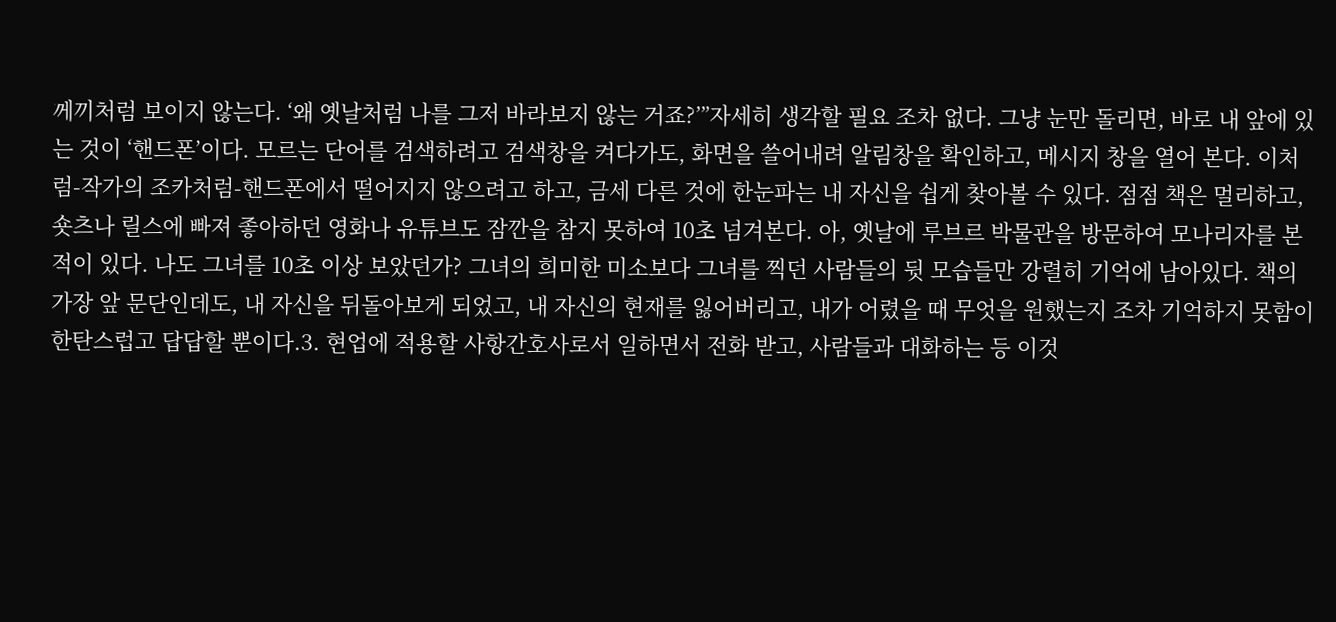께끼처럼 보이지 않는다. ‘왜 옛날처럼 나를 그저 바라보지 않는 거죠?’”자세히 생각할 필요 조차 없다. 그냥 눈만 돌리면, 바로 내 앞에 있는 것이 ‘핸드폰’이다. 모르는 단어를 검색하려고 검색창을 켜다가도, 화면을 쓸어내려 알림창을 확인하고, 메시지 창을 열어 본다. 이처럼-작가의 조카처럼-핸드폰에서 떨어지지 않으려고 하고, 금세 다른 것에 한눈파는 내 자신을 쉽게 찾아볼 수 있다. 점점 책은 멀리하고, 숏츠나 릴스에 빠져 좋아하던 영화나 유튜브도 잠깐을 참지 못하여 10초 넘겨본다. 아, 옛날에 루브르 박물관을 방문하여 모나리자를 본 적이 있다. 나도 그녀를 10초 이상 보았던가? 그녀의 희미한 미소보다 그녀를 찍던 사람들의 뒷 모습들만 강렬히 기억에 남아있다. 책의 가장 앞 문단인데도, 내 자신을 뒤돌아보게 되었고, 내 자신의 현재를 잃어버리고, 내가 어렸을 때 무엇을 원했는지 조차 기억하지 못함이 한탄스럽고 답답할 뿐이다.3. 현업에 적용할 사항간호사로서 일하면서 전화 받고, 사람들과 대화하는 등 이것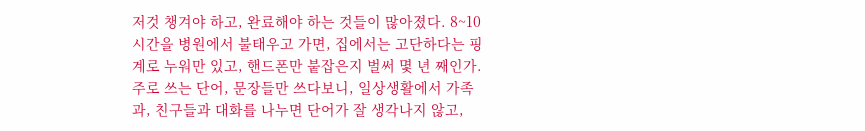저것 챙겨야 하고, 완료해야 하는 것들이 많아졌다. 8~10시간을 병원에서 불태우고 가면, 집에서는 고단하다는 핑계로 누워만 있고, 핸드폰만 붙잡은지 벌써 몇 년 째인가. 주로 쓰는 단어, 문장들만 쓰다보니, 일상생활에서 가족과, 친구들과 대화를 나누면 단어가 잘 생각나지 않고,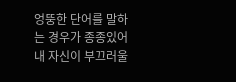엉뚱한 단어를 말하는 경우가 종종있어 내 자신이 부끄러울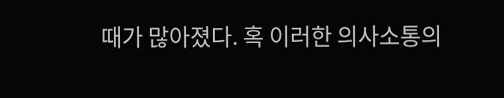때가 많아졌다. 혹 이러한 의사소통의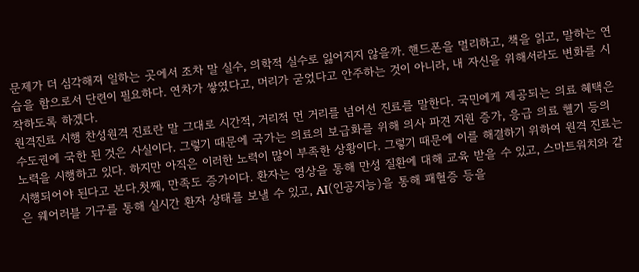문제가 더 심각해져 일하는 곳에서 조차 말 실수, 의학적 실수로 잃어지지 않을까. 핸드폰을 멀리하고, 책을 읽고, 말하는 연습을 함으로서 단련이 필요하다. 연차가 쌓였다고, 머리가 굳었다고 안주하는 것이 아니라, 내 자신을 위해서라도 변화를 시작하도록 하겠다.
원격진료 시행 찬성원격 진료란 말 그대로 시간적, 거리적 먼 거리를 넘어선 진료를 말한다. 국민에게 제공되는 의료 혜택은 수도권에 국한 된 것은 사실이다. 그렇기 때문에 국가는 의료의 보급화를 위해 의사 파견 지원 증가, 응급 의료 헬기 등의 노력을 시행하고 있다. 하지만 아직은 이러한 노력이 많이 부족한 상황이다. 그렇기 때문에 이를 해결하기 위하여 원격 진료는 시행되어야 된다고 본다.첫째, 만족도 증가이다. 환자는 영상을 통해 만성 질환에 대해 교육 받을 수 있고, 스마트워치와 같은 웨어러블 기구를 통해 실시간 환자 상태를 보낼 수 있고, AI(인공지능)을 통해 패혈증 등을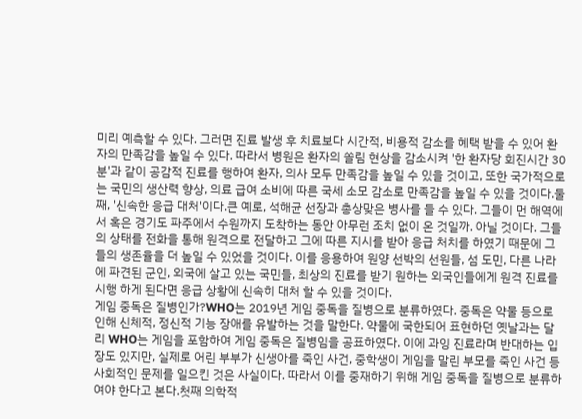미리 예측할 수 있다. 그러면 진료 발생 후 치료보다 시간적, 비용적 감소를 혜택 받을 수 있어 환자의 만족감을 높일 수 있다. 따라서 병원은 환자의 쏠림 현상을 감소시켜 '한 환자당 회진시간 30분'과 같이 공감적 진료를 행하여 환자, 의사 모두 만족감을 높일 수 있을 것이고, 또한 국가적으로는 국민의 생산력 향상, 의료 급여 소비에 따른 국세 소모 감소로 만족감을 높일 수 있을 것이다.둘째, '신속한 응급 대처'이다.큰 예로, 석해균 선장과 총상맞은 병사를 들 수 있다. 그들이 먼 해역에서 혹은 경기도 파주에서 수원까지 도착하는 동안 아무런 조치 없이 온 것일까. 아닐 것이다. 그들의 상태를 전화을 통해 원격으로 전달하고 그에 따른 지시를 받아 응급 처치를 하였기 때문에 그들의 생존율을 더 높일 수 있었을 것이다. 이를 응용하여 원양 선박의 선원들, 섬 도민, 다른 나라에 파견된 군인, 외국에 살고 있는 국민들, 최상의 진료를 받기 원하는 외국인들에게 원격 진료를 시행 하게 된다면 응급 상황에 신속히 대처 할 수 있을 것이다.
게임 중독은 질병인가?WHO는 2019년 게임 중독을 질병으로 분류하였다. 중독은 약물 등으로 인해 신체적, 정신적 기능 장애를 유발하는 것을 말한다. 약물에 국한되어 표현하던 옛날과는 달리 WHO는 게임을 포함하여 게임 중독은 질병임을 공표하였다. 이에 과잉 진료라며 반대하는 입장도 있지만, 실제로 어린 부부가 신생아를 죽인 사건, 중학생이 게임을 말린 부모를 죽인 사건 등 사회적인 문제를 일으킨 것은 사실이다. 따라서 이를 중재하기 위해 게임 중독을 질병으로 분류하여야 한다고 본다.첫째 의학적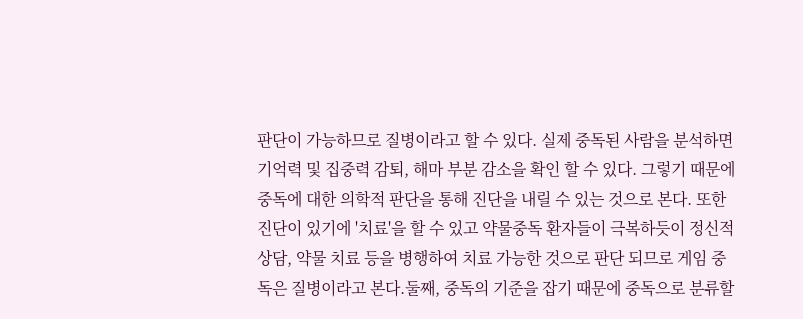판단이 가능하므로 질병이라고 할 수 있다. 실제 중독된 사람을 분석하면 기억력 및 집중력 감퇴, 해마 부분 감소을 확인 할 수 있다. 그렇기 때문에 중독에 대한 의학적 판단을 통해 진단을 내릴 수 있는 것으로 본다. 또한 진단이 있기에 '치료'을 할 수 있고 약물중독 환자들이 극복하듯이 정신적 상담, 약물 치료 등을 병행하여 치료 가능한 것으로 판단 되므로 게임 중독은 질병이라고 본다.둘째, 중독의 기준을 잡기 때문에 중독으로 분류할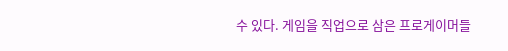수 있다. 게임을 직업으로 삼은 프로게이머들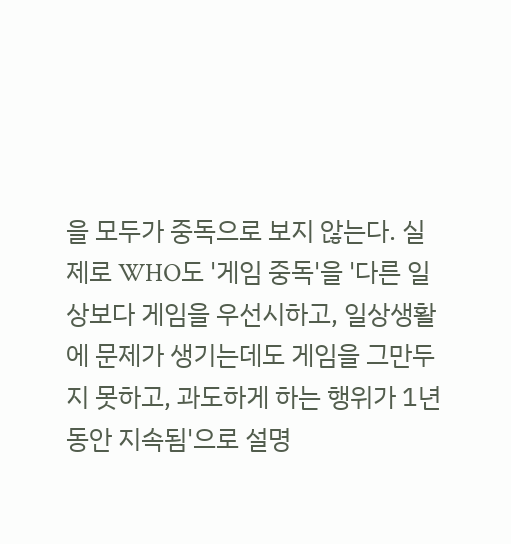을 모두가 중독으로 보지 않는다. 실제로 WHO도 '게임 중독'을 '다른 일상보다 게임을 우선시하고, 일상생활에 문제가 생기는데도 게임을 그만두지 못하고, 과도하게 하는 행위가 1년 동안 지속됨'으로 설명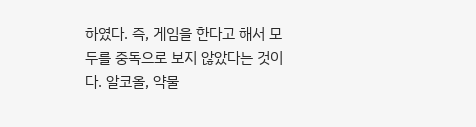하였다. 즉, 게임을 한다고 해서 모두를 중독으로 보지 않았다는 것이다. 알코올, 약물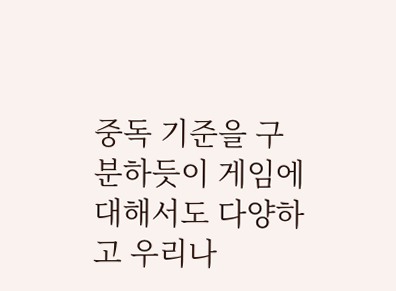중독 기준을 구분하듯이 게임에 대해서도 다양하고 우리나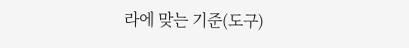라에 맞는 기준(도구)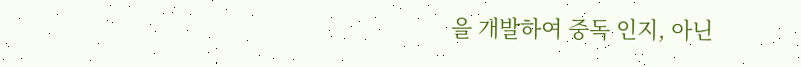을 개발하여 중독 인지, 아닌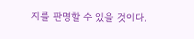지를 판명할 수 있을 것이다.